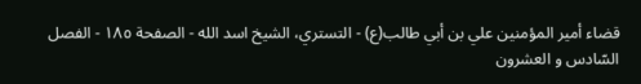قضاء أمير المؤمنين علي بن أبي طالب(ع) - التستري، الشيخ اسد الله - الصفحة ١٨٥ - الفصل السّادس و العشرون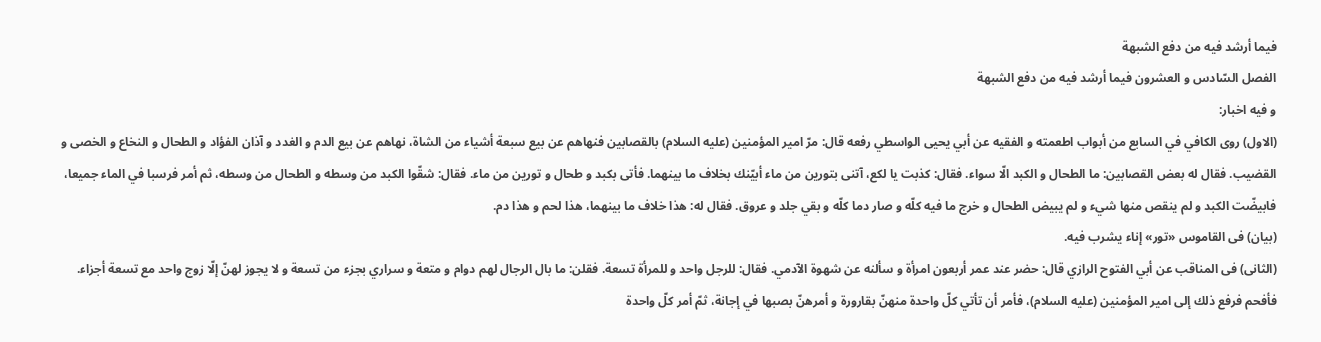فيما أرشد فيه من دفع الشبهة
الفصل السّادس و العشرون فيما أرشد فيه من دفع الشبهة
و فيه اخبار:
(الاول) روى الكافي في السابع من أبواب اطعمته و الفقيه عن أبي يحيى الواسطي رفعه قال: مرّ امير المؤمنين (عليه السلام) بالقصابين فنهاهم عن بيع سبعة أشياء من الشاة، نهاهم عن بيع الدم و الغدد و آذان الفؤاد و الطحال و النخاع و الخصى و القضيب. فقال له بعض القصابين: ما الطحال و الكبد الّا سواء. فقال: كذبت يا لكع، آتنى بتورين من ماء أبيّنك بخلاف ما بينهما. فأتى بكبد و طحال و تورين من ماء. فقال: شقّوا الكبد من وسطه و الطحال من وسطه، ثم أمر فرسبا في الماء جميعا، فابيضّت الكبد و لم ينقص منها شيء و لم يبيض الطحال و خرج ما فيه كلّه و صار دما كلّه و بقي جلد و عروق. فقال له: هذا خلاف ما بينهما، هذا لحم و هذا دم.
(بيان) فى القاموس «تور» إناء يشرب فيه.
(الثانى) فى المناقب عن أبي الفتوح الرازي قال: حضر عند عمر أربعون امرأة و سألنه عن شهوة الآدمي. فقال: للرجل واحد و للمرأة تسعة. فقلن: ما بال الرجال لهم دوام و متعة و سراري بجزء من تسعة و لا يجوز لهنّ إلّا زوج واحد مع تسعة أجزاء. فأفحم فرفع ذلك إلى امير المؤمنين (عليه السلام)، فأمر أن تأتي كلّ واحدة منهنّ بقارورة و أمرهنّ بصبها في إجانة، ثمّ أمر كلّ واحدة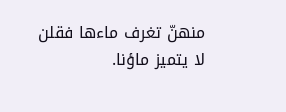منهنّ تغرف ماءها فقلن لا يتميز ماؤنا.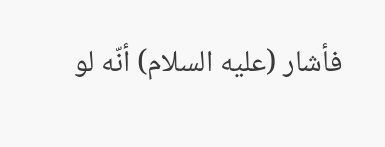فأشار (عليه السلام) أنّه لو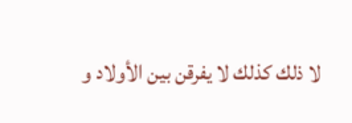لا ذلك كذلك لا يفرقن بين الأولاد و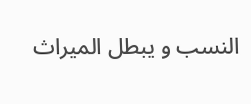النسب و يبطل الميراث